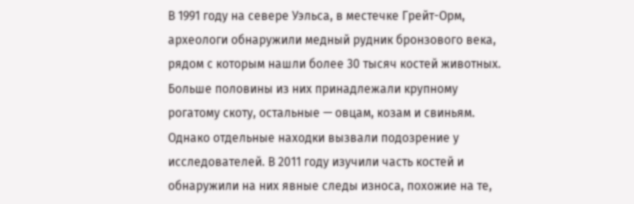В 1991 году на севере Уэльса, в местечке Грейт-Орм, археологи обнаружили медный рудник бронзового века, рядом с которым нашли более 30 тысяч костей животных. Больше половины из них принадлежали крупному рогатому скоту, остальные — овцам, козам и свиньям.
Однако отдельные находки вызвали подозрение у исследователей. В 2011 году изучили часть костей и обнаружили на них явные следы износа, похожие на те,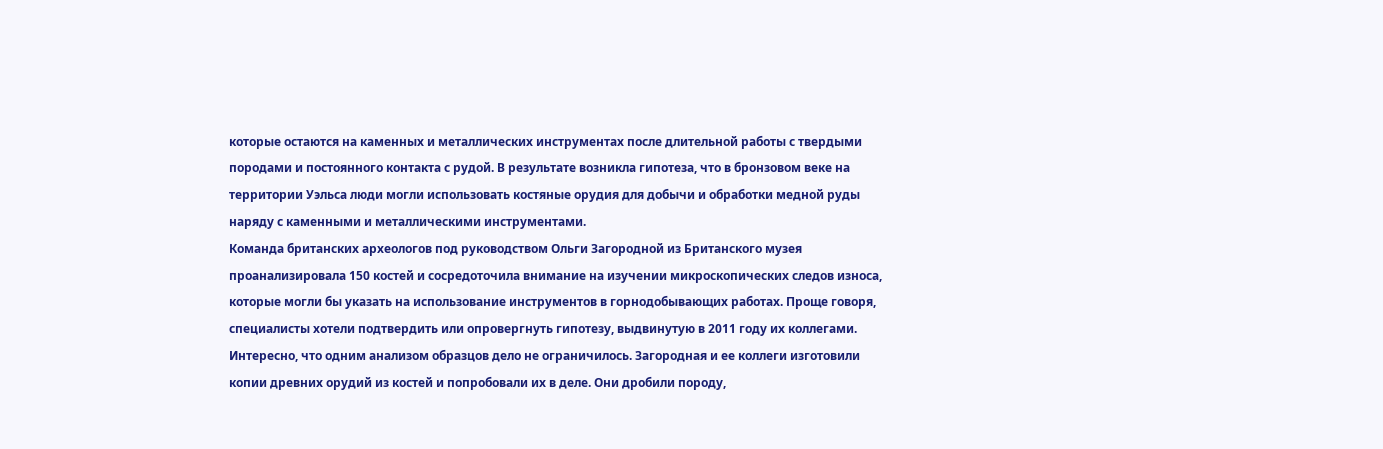которые остаются на каменных и металлических инструментах после длительной работы с твердыми породами и постоянного контакта с рудой. В результате возникла гипотеза, что в бронзовом веке на территории Уэльса люди могли использовать костяные орудия для добычи и обработки медной руды наряду с каменными и металлическими инструментами.
Команда британских археологов под руководством Ольги Загородной из Британского музея проанализировала 150 костей и сосредоточила внимание на изучении микроскопических следов износа, которые могли бы указать на использование инструментов в горнодобывающих работах. Проще говоря, специалисты хотели подтвердить или опровергнуть гипотезу, выдвинутую в 2011 году их коллегами.
Интересно, что одним анализом образцов дело не ограничилось. Загородная и ее коллеги изготовили копии древних орудий из костей и попробовали их в деле. Они дробили породу,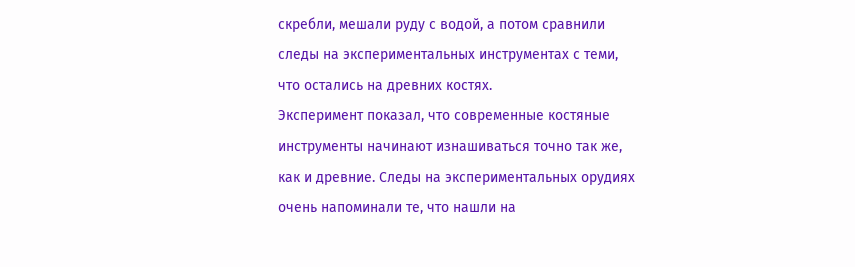скребли, мешали руду с водой, а потом сравнили следы на экспериментальных инструментах с теми, что остались на древних костях.
Эксперимент показал, что современные костяные инструменты начинают изнашиваться точно так же, как и древние. Следы на экспериментальных орудиях очень напоминали те, что нашли на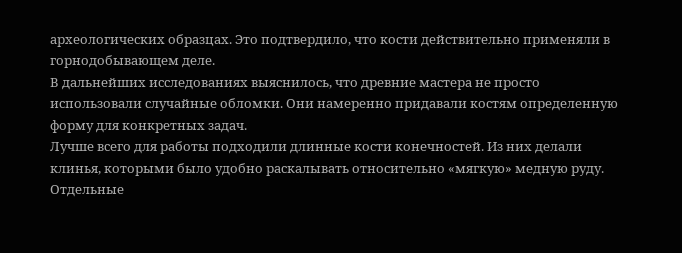археологических образцах. Это подтвердило, что кости действительно применяли в горнодобывающем деле.
В дальнейших исследованиях выяснилось, что древние мастера не просто использовали случайные обломки. Они намеренно придавали костям определенную форму для конкретных задач.
Лучше всего для работы подходили длинные кости конечностей. Из них делали клинья, которыми было удобно раскалывать относительно «мягкую» медную руду. Отдельные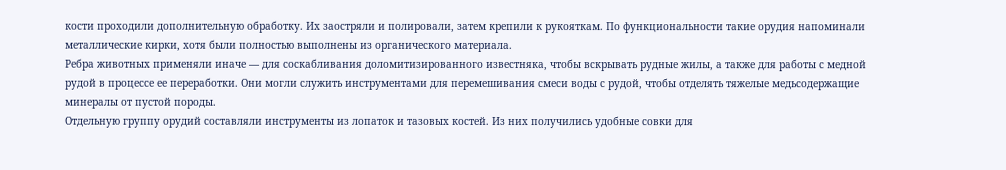кости проходили дополнительную обработку. Их заостряли и полировали, затем крепили к рукояткам. По функциональности такие орудия напоминали металлические кирки, хотя были полностью выполнены из органического материала.
Ребра животных применяли иначе — для соскабливания доломитизированного известняка, чтобы вскрывать рудные жилы, а также для работы с медной рудой в процессе ее переработки. Они могли служить инструментами для перемешивания смеси воды с рудой, чтобы отделять тяжелые медьсодержащие минералы от пустой породы.
Отдельную группу орудий составляли инструменты из лопаток и тазовых костей. Из них получились удобные совки для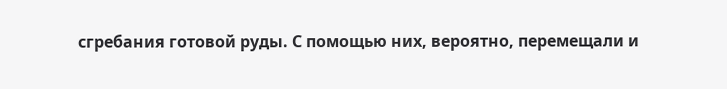сгребания готовой руды. С помощью них, вероятно, перемещали и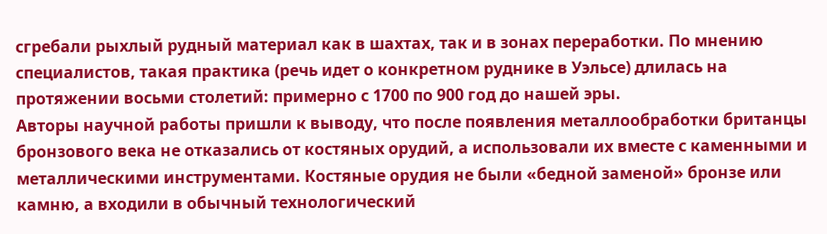сгребали рыхлый рудный материал как в шахтах, так и в зонах переработки. По мнению специалистов, такая практика (речь идет о конкретном руднике в Уэльсе) длилась на протяжении восьми столетий: примерно с 1700 по 900 год до нашей эры.
Авторы научной работы пришли к выводу, что после появления металлообработки британцы бронзового века не отказались от костяных орудий, а использовали их вместе с каменными и металлическими инструментами. Костяные орудия не были «бедной заменой» бронзе или камню, а входили в обычный технологический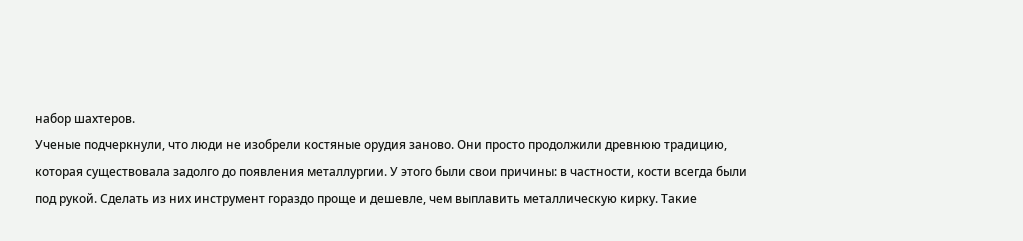набор шахтеров.
Ученые подчеркнули, что люди не изобрели костяные орудия заново. Они просто продолжили древнюю традицию, которая существовала задолго до появления металлургии. У этого были свои причины: в частности, кости всегда были под рукой. Сделать из них инструмент гораздо проще и дешевле, чем выплавить металлическую кирку. Такие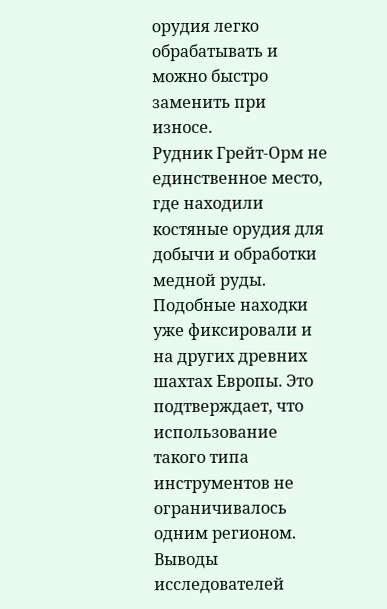орудия легко обрабатывать и можно быстро заменить при износе.
Рудник Грейт-Орм не единственное место, где находили костяные орудия для добычи и обработки медной руды. Подобные находки уже фиксировали и на других древних шахтах Европы. Это подтверждает, что использование такого типа инструментов не ограничивалось одним регионом.
Выводы исследователей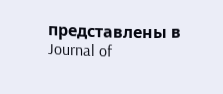представлены в Journal of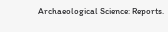Archaeological Science: Reports.